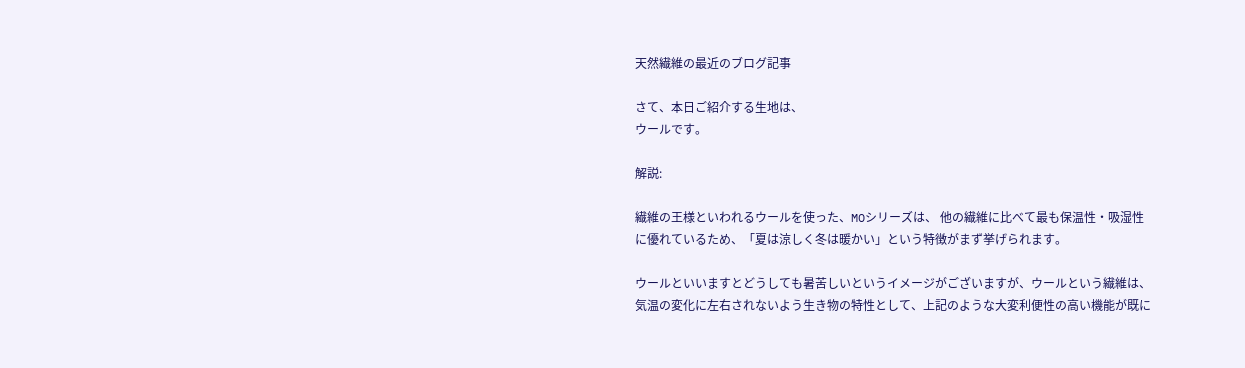天然繊維の最近のブログ記事

さて、本日ご紹介する生地は、
ウールです。

解説:

繊維の王様といわれるウールを使った、MOシリーズは、 他の繊維に比べて最も保温性・吸湿性に優れているため、「夏は涼しく冬は暖かい」という特徴がまず挙げられます。

ウールといいますとどうしても暑苦しいというイメージがございますが、ウールという繊維は、気温の変化に左右されないよう生き物の特性として、上記のような大変利便性の高い機能が既に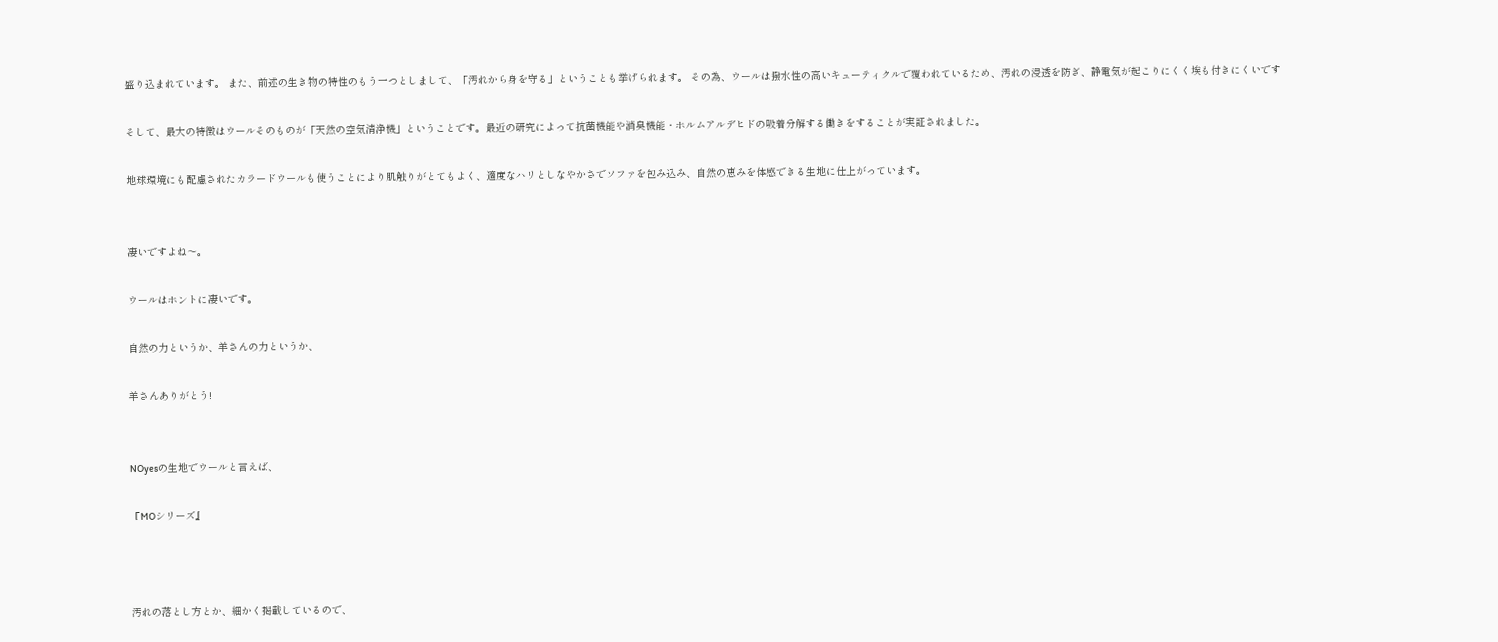盛り込まれています。 また、前述の生き物の特性のもう一つとしまして、「汚れから身を守る」ということも挙げられます。 その為、ウールは撥水性の高いキューティクルで覆われているため、汚れの浸透を防ぎ、静電気が起こりにくく埃も付きにくいです

そして、最大の特徴はウールそのものが「天然の空気清浄機」ということです。最近の研究によって抗菌機能や消臭機能・ホルムアルデヒドの吸着分解する働きをすることが実証されました。

地球環境にも配慮されたカラードウールも使うことにより肌触りがとてもよく、適度なハリとしなやかさでソファを包み込み、自然の恵みを体感できる生地に仕上がっています。


凄いですよね〜。

ウールはホントに凄いです。

自然の力というか、羊さんの力というか、

羊さんありがとう!


NOyesの生地でウールと言えば、

『MOシリーズ』



汚れの落とし方とか、細かく掲載しているので、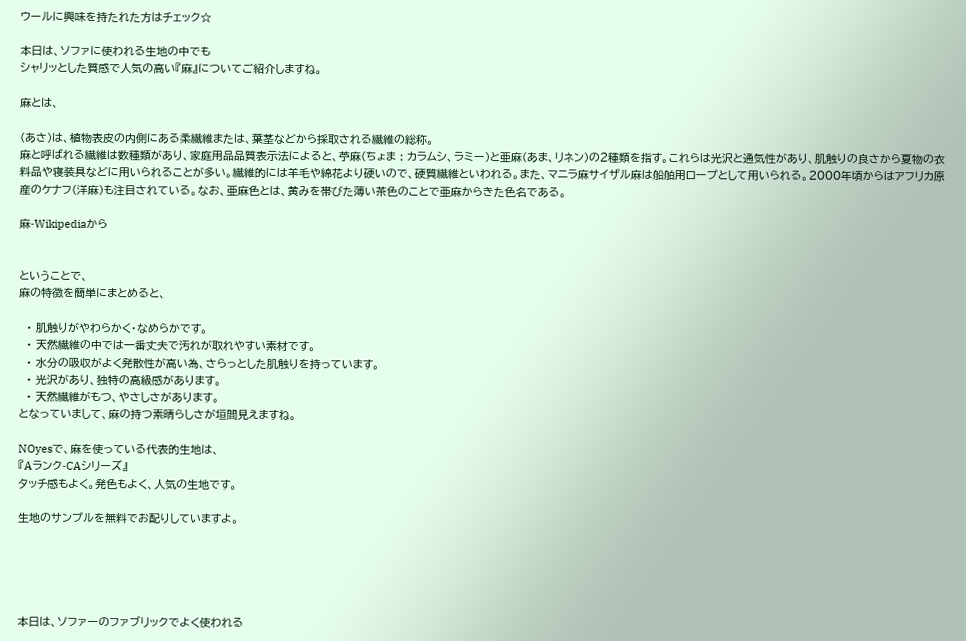ウールに興味を持たれた方はチェック☆

本日は、ソファに使われる生地の中でも
シャリッとした質感で人気の高い『麻』についてご紹介しますね。

麻とは、

(あさ)は、植物表皮の内側にある柔繊維または、葉茎などから採取される繊維の総称。
麻と呼ばれる繊維は数種類があり、家庭用品品質表示法によると、苧麻(ちょま : カラムシ、ラミー)と亜麻(あま、リネン)の2種類を指す。これらは光沢と通気性があり、肌触りの良さから夏物の衣料品や寝装具などに用いられることが多い。繊維的には羊毛や綿花より硬いので、硬質繊維といわれる。また、マニラ麻サイザル麻は船舶用ロープとして用いられる。2000年頃からはアフリカ原産のケナフ(洋麻)も注目されている。なお、亜麻色とは、黄みを帯びた薄い茶色のことで亜麻からきた色名である。

麻-Wikipediaから


ということで、
麻の特徴を簡単にまとめると、

  • 肌触りがやわらかく・なめらかです。
  • 天然繊維の中では一番丈夫で汚れが取れやすい素材です。
  • 水分の吸収がよく発散性が高い為、さらっとした肌触りを持っています。
  • 光沢があり、独特の高級感があります。
  • 天然繊維がもつ、やさしさがあります。
となっていまして、麻の持つ素晴らしさが垣間見えますね。

NOyesで、麻を使っている代表的生地は、
『Aランク-CAシリーズ』
タッチ感もよく。発色もよく、人気の生地です。

生地のサンプルを無料でお配りしていますよ。





本日は、ソファーのファブリックでよく使われる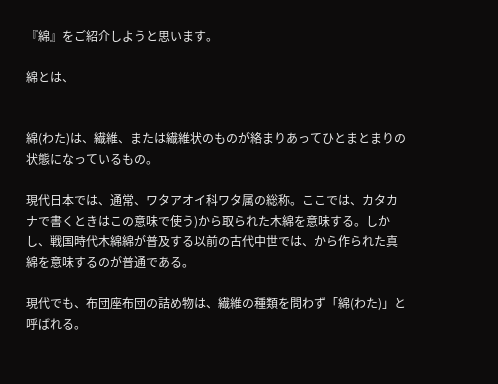『綿』をご紹介しようと思います。

綿とは、


綿(わた)は、繊維、または繊維状のものが絡まりあってひとまとまりの状態になっているもの。

現代日本では、通常、ワタアオイ科ワタ属の総称。ここでは、カタカナで書くときはこの意味で使う)から取られた木綿を意味する。しかし、戦国時代木綿綿が普及する以前の古代中世では、から作られた真綿を意味するのが普通である。

現代でも、布団座布団の詰め物は、繊維の種類を問わず「綿(わた)」と呼ばれる。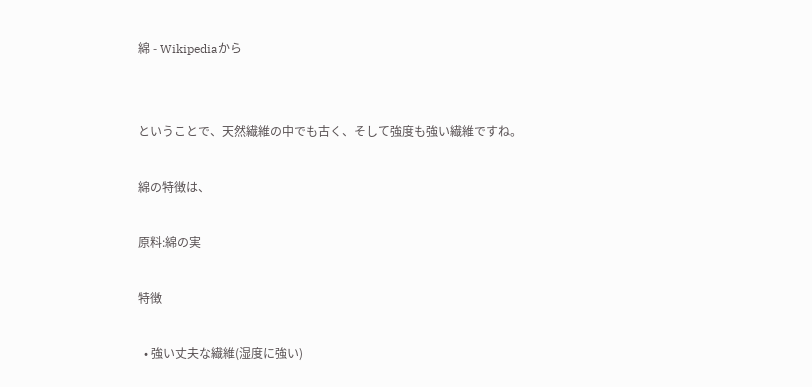綿 - Wikipediaから


ということで、天然繊維の中でも古く、そして強度も強い繊維ですね。

綿の特徴は、

原料:綿の実

特徴

  • 強い丈夫な繊維(湿度に強い)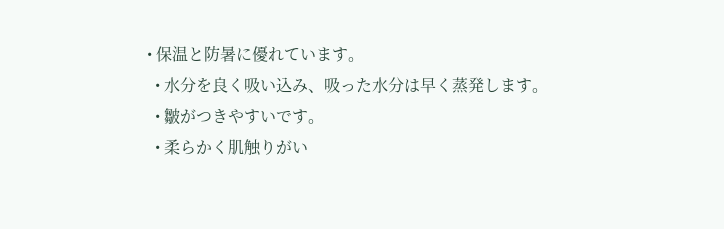• 保温と防暑に優れています。
  • 水分を良く吸い込み、吸った水分は早く蒸発します。
  • 皺がつきやすいです。
  • 柔らかく肌触りがい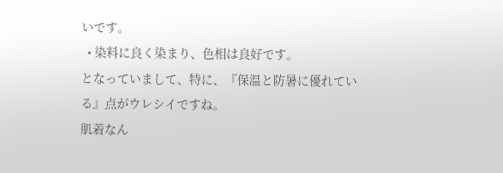いです。
  • 染料に良く染まり、色相は良好です。
となっていまして、特に、『保温と防暑に優れている』点がウレシイですね。
肌着なん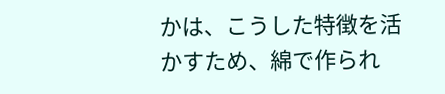かは、こうした特徴を活かすため、綿で作られ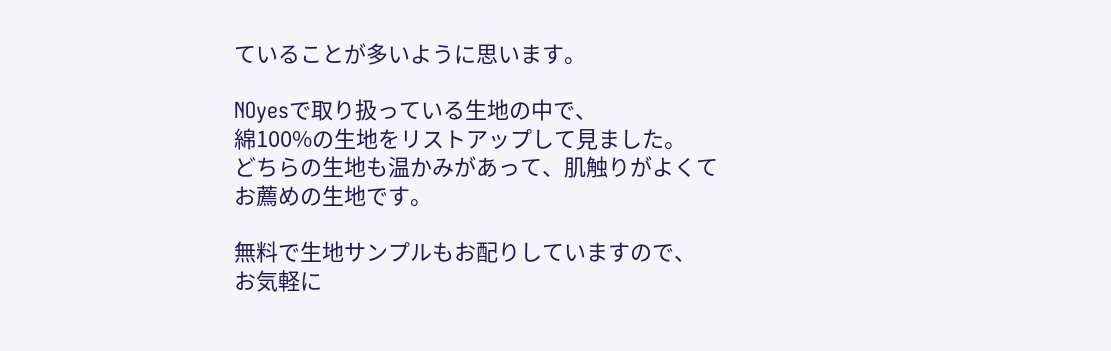ていることが多いように思います。

NOyesで取り扱っている生地の中で、
綿100%の生地をリストアップして見ました。
どちらの生地も温かみがあって、肌触りがよくて
お薦めの生地です。

無料で生地サンプルもお配りしていますので、
お気軽に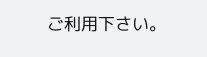ご利用下さい。